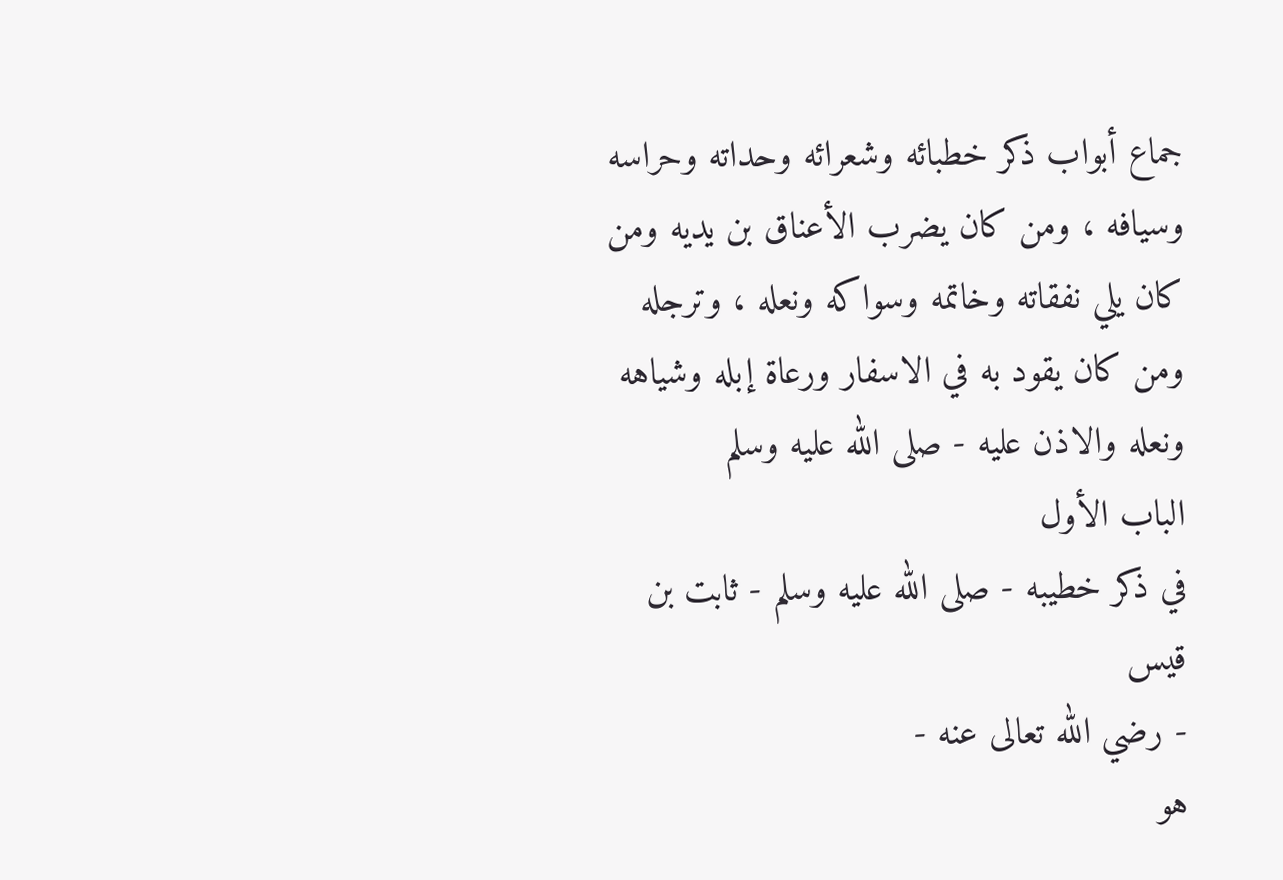جماع أبواب ذكر خطبائه وشعرائه وحداته وحراسه
وسيافه ، ومن كان يضرب الأعناق بن يديه ومن
كان يلي نفقاته وخاتمه وسواكه ونعله ، وترجله
ومن كان يقود به في الاسفار ورعاة إبله وشياهه
ونعله والاذن عليه - صلى الله عليه وسلم
الباب الأول
في ذكر خطيبه - صلى الله عليه وسلم - ثابت بن قيس
- رضي الله تعالى عنه -
هو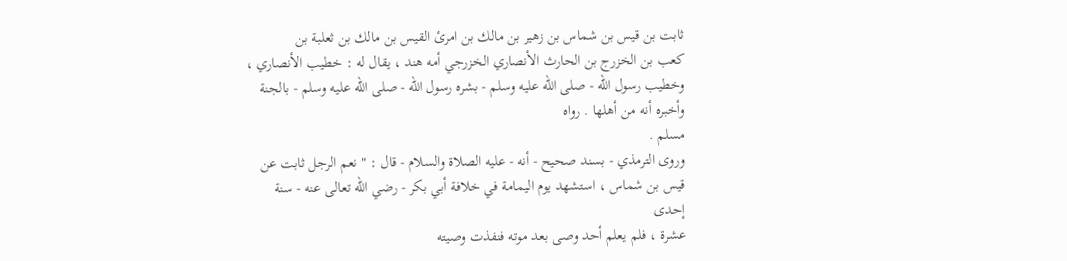ثابت بن قيس بن شماس بن زهير بن مالك بن امرئ القيس بن مالك بن ثعلبة بن
كعب بن الخزرج بن الحارث الأنصاري الخزرجي أمه هند ، يقال له : خطيب الأنصاري ،
وخطيب رسول الله - صلى الله عليه وسلم - بشره رسول الله - صلى الله عليه وسلم - بالجنة وأخبره أنه من أهلها . رواه
مسلم .
وروى الترمذي - بسند صحيح - أنه - عليه الصلاة والسلام - قال : " نعم الرجل ثابت عن
قيس بن شماس ، استشهد يوم اليمامة في خلافة أبي بكر - رضي الله تعالى عنه - سنة إحدى
عشرة ، فلم يعلم أحد وصى بعد موته فنفذت وصيته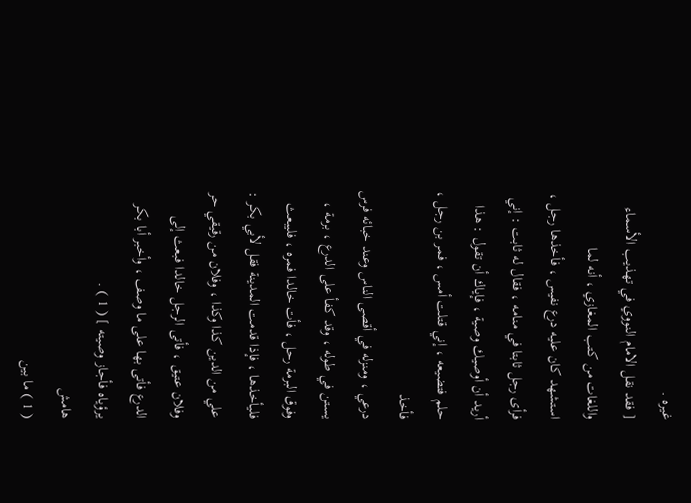غيره .
[ فقد نقل الامام النووي في تهذيب الأسماء واللغات من كتب المغازي ، أنه لما
استشهد كان عليه درع نفيس ، فأخذها رجل ، فرأى رجل ثابتا في منامه ، فقال له ثابت : إني
أريد أن أوصيك وصية ، فإياك أن تقول : هذا حلم فتضيعه ، إني قتلت أمس ، فمر بن رجل ، فأخذ
درعي ، ومنزله في أقصى الناس وعند خبائه فرس يستن في طوله ، وقد كفأ على الدرع ، برمة ،
وفوق البرمة رحل ، فأت خالدا فمره ، فليبعث فليأخذها ، فإذا قدمت المدينة فقل لأبي بكر :
علي من الدين كذا وكذا ، وفلان من رقيقي حر وفلان عتيق ، فأتى الرجل خالدا فبعث إلى
الدرع فأتى بها على ما وصف ، وأخبر أبا بكر يرؤياه فأجاز وصيته ] ( 1 ) .
هامش
( 1 ) ما بين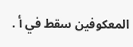المعكوفين سقط في أ .